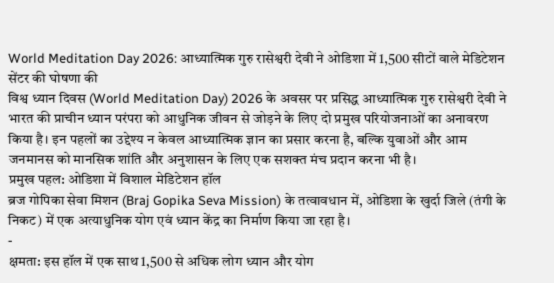World Meditation Day 2026: आध्यात्मिक गुरु रासेश्वरी देवी ने ओडिशा में 1,500 सीटों वाले मेडिटेशन सेंटर की घोषणा की
विश्व ध्यान दिवस (World Meditation Day) 2026 के अवसर पर प्रसिद्ध आध्यात्मिक गुरु रासेश्वरी देवी ने भारत की प्राचीन ध्यान परंपरा को आधुनिक जीवन से जोड़ने के लिए दो प्रमुख परियोजनाओं का अनावरण किया है। इन पहलों का उद्देश्य न केवल आध्यात्मिक ज्ञान का प्रसार करना है, बल्कि युवाओं और आम जनमानस को मानसिक शांति और अनुशासन के लिए एक सशक्त मंच प्रदान करना भी है।
प्रमुख पहल: ओडिशा में विशाल मेडिटेशन हॉल
ब्रज गोपिका सेवा मिशन (Braj Gopika Seva Mission) के तत्वावधान में, ओडिशा के खुर्दा जिले (तंगी के निकट) में एक अत्याधुनिक योग एवं ध्यान केंद्र का निर्माण किया जा रहा है।
-
क्षमता: इस हॉल में एक साथ 1,500 से अधिक लोग ध्यान और योग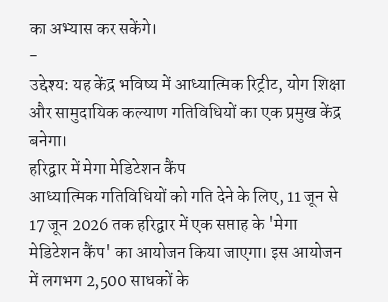का अभ्यास कर सकेंगे।
-
उद्देश्य: यह केंद्र भविष्य में आध्यात्मिक रिट्रीट, योग शिक्षा और सामुदायिक कल्याण गतिविधियों का एक प्रमुख केंद्र बनेगा।
हरिद्वार में मेगा मेडिटेशन कैंप
आध्यात्मिक गतिविधियों को गति देने के लिए, 11 जून से 17 जून 2026 तक हरिद्वार में एक सप्ताह के 'मेगा मेडिटेशन कैंप' का आयोजन किया जाएगा। इस आयोजन में लगभग 2,500 साधकों के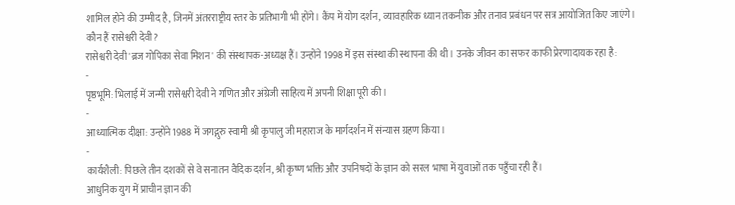शामिल होने की उम्मीद है, जिनमें अंतरराष्ट्रीय स्तर के प्रतिभागी भी होंगे। कैंप में योग दर्शन, व्यावहारिक ध्यान तकनीक और तनाव प्रबंधन पर सत्र आयोजित किए जाएंगे।
कौन हैं रासेश्वरी देवी?
रासेश्वरी देवी 'ब्रज गोपिका सेवा मिशन' की संस्थापक-अध्यक्ष हैं। उन्होंने 1998 में इस संस्था की स्थापना की थी। उनके जीवन का सफर काफी प्रेरणादायक रहा है:
-
पृष्ठभूमि: भिलाई में जन्मी रासेश्वरी देवी ने गणित और अंग्रेजी साहित्य में अपनी शिक्षा पूरी की।
-
आध्यात्मिक दीक्षा: उन्होंने 1988 में जगद्गुरु स्वामी श्री कृपालु जी महाराज के मार्गदर्शन में संन्यास ग्रहण किया।
-
कार्यशैली: पिछले तीन दशकों से वे सनातन वैदिक दर्शन, श्री कृष्ण भक्ति और उपनिषदों के ज्ञान को सरल भाषा में युवाओं तक पहुँचा रही हैं।
आधुनिक युग में प्राचीन ज्ञान की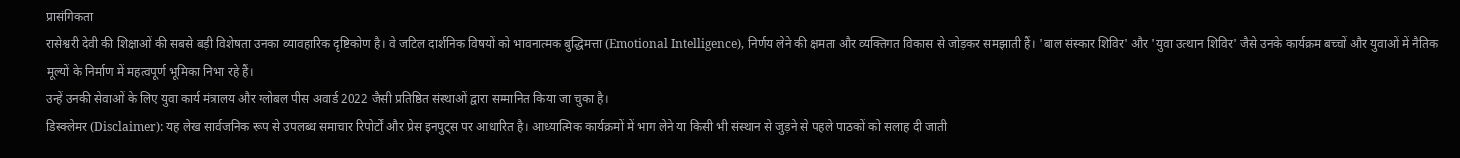प्रासंगिकता
रासेश्वरी देवी की शिक्षाओं की सबसे बड़ी विशेषता उनका व्यावहारिक दृष्टिकोण है। वे जटिल दार्शनिक विषयों को भावनात्मक बुद्धिमत्ता (Emotional Intelligence), निर्णय लेने की क्षमता और व्यक्तिगत विकास से जोड़कर समझाती हैं। 'बाल संस्कार शिविर' और 'युवा उत्थान शिविर' जैसे उनके कार्यक्रम बच्चों और युवाओं में नैतिक मूल्यों के निर्माण में महत्वपूर्ण भूमिका निभा रहे हैं।
उन्हें उनकी सेवाओं के लिए युवा कार्य मंत्रालय और ग्लोबल पीस अवार्ड 2022 जैसी प्रतिष्ठित संस्थाओं द्वारा सम्मानित किया जा चुका है।
डिस्क्लेमर (Disclaimer): यह लेख सार्वजनिक रूप से उपलब्ध समाचार रिपोर्टों और प्रेस इनपुट्स पर आधारित है। आध्यात्मिक कार्यक्रमों में भाग लेने या किसी भी संस्थान से जुड़ने से पहले पाठकों को सलाह दी जाती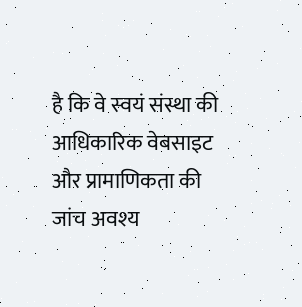है कि वे स्वयं संस्था की आधिकारिक वेबसाइट और प्रामाणिकता की जांच अवश्य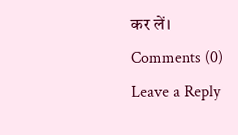कर लें।
Comments (0)
Leave a Reply